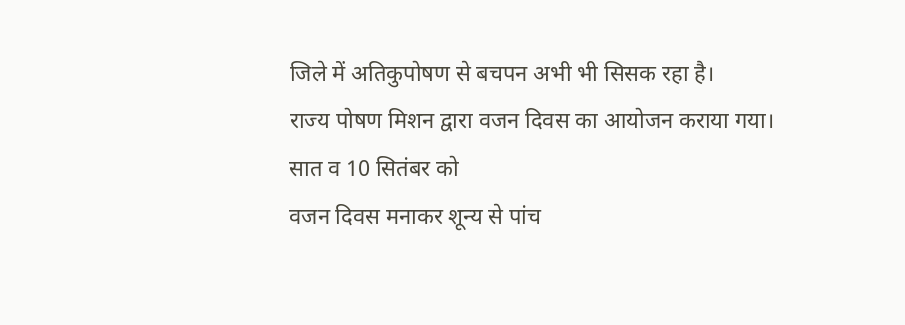जिले में अतिकुपोषण से बचपन अभी भी सिसक रहा है।
राज्य पोषण मिशन द्वारा वजन दिवस का आयोजन कराया गया। सात व 10 सितंबर को
वजन दिवस मनाकर शून्य से पांच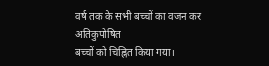वर्ष तक के सभी बच्चों का वजन कर अतिकुपोषित
बच्चों को चिह्नित किया गया।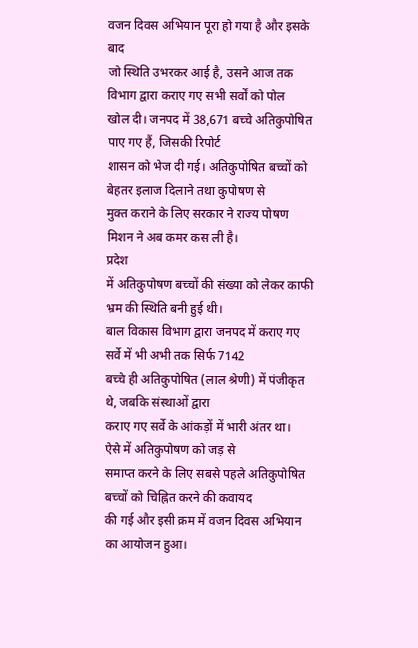वजन दिवस अभियान पूरा हो गया है और इसके बाद
जो स्थिति उभरकर आई है, उसने आज तक विभाग द्वारा कराए गए सभी सर्वों को पोल
खोल दी। जनपद में 38,671 बच्चे अतिकुपोषित पाए गए हैं, जिसकी रिपोर्ट
शासन को भेज दी गई। अतिकुपोषित बच्चों को बेहतर इलाज दिलाने तथा कुपोषण से
मुक्त कराने के लिए सरकार ने राज्य पोषण मिशन ने अब कमर कस ली है।
प्रदेश
में अतिकुपोषण बच्चों की संख्या को लेकर काफी भ्रम की स्थिति बनी हुई थी।
बाल विकास विभाग द्वारा जनपद में कराए गए सर्वे में भी अभी तक सिर्फ 7142
बच्चे ही अतिकुपोषित (लाल श्रेणी) में पंजीकृत थे, जबकि संस्थाओं द्वारा
कराए गए सर्वे के आंकड़ों में भारी अंतर था।
ऐसे में अतिकुपोषण को जड़ से
समाप्त करने के लिए सबसे पहले अतिकुपोषित बच्चों को चिह्नित करने की कवायद
की गई और इसी क्रम में वजन दिवस अभियान का आयोजन हुआ।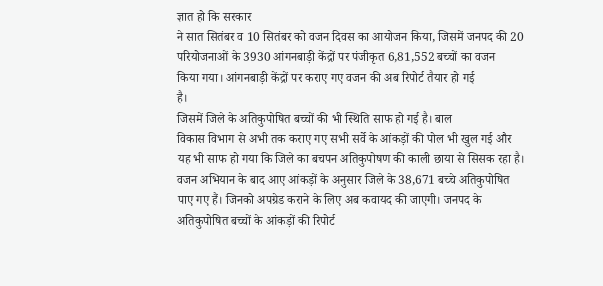ज्ञात हो कि सरकार
ने सात सितंबर व 10 सितंबर को वजन दिवस का आयोजन किया, जिसमें जनपद की 20
परियोजनाओं के 3930 आंगनबाड़ी केंद्रों पर पंजीकृत 6,81,552 बच्चों का वजन
किया गया। आंगनबाड़ी केंद्रों पर कराए गए वजन की अब रिपोर्ट तैयार हो गई
है।
जिसमें जिले के अतिकुपोषित बच्चों की भी स्थिति साफ हो गई है। बाल
विकास विभाग से अभी तक कराए गए सभी सर्वे के आंकड़ों की पोल भी खुल गई और
यह भी साफ हो गया कि जिले का बचपन अतिकुपोषण की काली छाया से सिसक रहा है।
वजन अभियान के बाद आए आंकड़ों के अनुसार जिले के 38,671 बच्चे अतिकुपोषित
पाए गए हैं। जिनको अपग्रेड कराने के लिए अब कवायद की जाएगी। जनपद के
अतिकुपोषित बच्चों के आंकड़ों की रिपोर्ट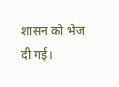शासन को भेज दी गई।